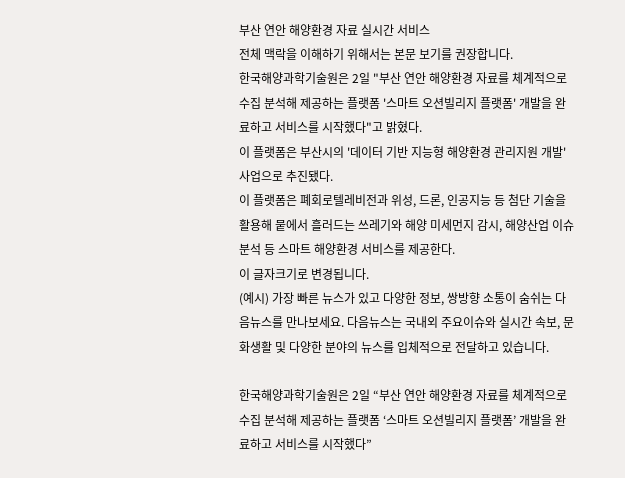부산 연안 해양환경 자료 실시간 서비스
전체 맥락을 이해하기 위해서는 본문 보기를 권장합니다.
한국해양과학기술원은 2일 "부산 연안 해양환경 자료를 체계적으로 수집 분석해 제공하는 플랫폼 '스마트 오션빌리지 플랫폼' 개발을 완료하고 서비스를 시작했다"고 밝혔다.
이 플랫폼은 부산시의 '데이터 기반 지능형 해양환경 관리지원 개발' 사업으로 추진됐다.
이 플랫폼은 폐회로텔레비전과 위성, 드론, 인공지능 등 첨단 기술을 활용해 뭍에서 흘러드는 쓰레기와 해양 미세먼지 감시, 해양산업 이슈 분석 등 스마트 해양환경 서비스를 제공한다.
이 글자크기로 변경됩니다.
(예시) 가장 빠른 뉴스가 있고 다양한 정보, 쌍방향 소통이 숨쉬는 다음뉴스를 만나보세요. 다음뉴스는 국내외 주요이슈와 실시간 속보, 문화생활 및 다양한 분야의 뉴스를 입체적으로 전달하고 있습니다.

한국해양과학기술원은 2일 “부산 연안 해양환경 자료를 체계적으로 수집 분석해 제공하는 플랫폼 ‘스마트 오션빌리지 플랫폼’ 개발을 완료하고 서비스를 시작했다”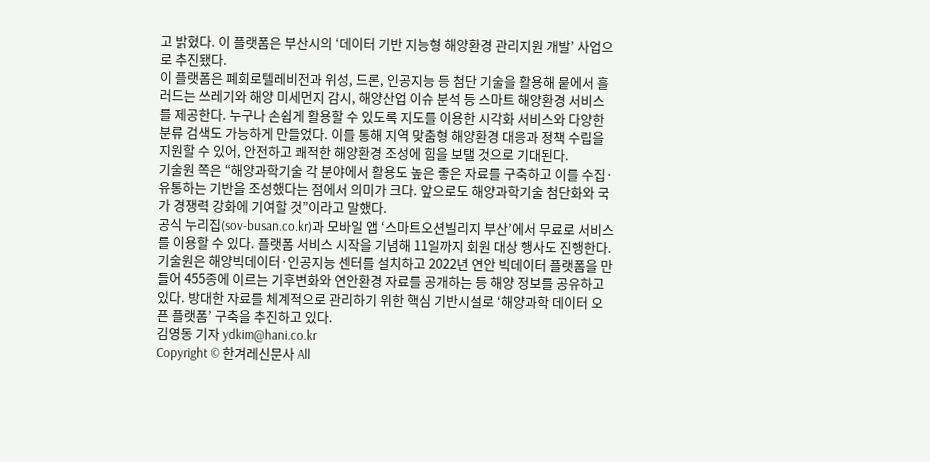고 밝혔다. 이 플랫폼은 부산시의 ‘데이터 기반 지능형 해양환경 관리지원 개발’ 사업으로 추진됐다.
이 플랫폼은 폐회로텔레비전과 위성, 드론, 인공지능 등 첨단 기술을 활용해 뭍에서 흘러드는 쓰레기와 해양 미세먼지 감시, 해양산업 이슈 분석 등 스마트 해양환경 서비스를 제공한다. 누구나 손쉽게 활용할 수 있도록 지도를 이용한 시각화 서비스와 다양한 분류 검색도 가능하게 만들었다. 이를 통해 지역 맞춤형 해양환경 대응과 정책 수립을 지원할 수 있어, 안전하고 쾌적한 해양환경 조성에 힘을 보탤 것으로 기대된다.
기술원 쪽은 “해양과학기술 각 분야에서 활용도 높은 좋은 자료를 구축하고 이를 수집·유통하는 기반을 조성했다는 점에서 의미가 크다. 앞으로도 해양과학기술 첨단화와 국가 경쟁력 강화에 기여할 것”이라고 말했다.
공식 누리집(sov-busan.co.kr)과 모바일 앱 ‘스마트오션빌리지 부산’에서 무료로 서비스를 이용할 수 있다. 플랫폼 서비스 시작을 기념해 11일까지 회원 대상 행사도 진행한다. 기술원은 해양빅데이터·인공지능 센터를 설치하고 2022년 연안 빅데이터 플랫폼을 만들어 455종에 이르는 기후변화와 연안환경 자료를 공개하는 등 해양 정보를 공유하고 있다. 방대한 자료를 체계적으로 관리하기 위한 핵심 기반시설로 ‘해양과학 데이터 오픈 플랫폼’ 구축을 추진하고 있다.
김영동 기자 ydkim@hani.co.kr
Copyright © 한겨레신문사 All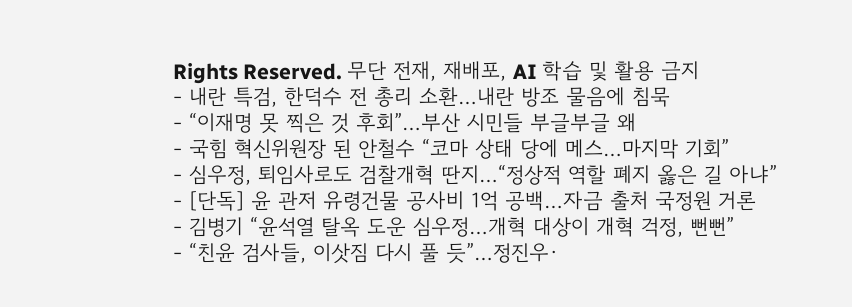Rights Reserved. 무단 전재, 재배포, AI 학습 및 활용 금지
- 내란 특검, 한덕수 전 총리 소환…내란 방조 물음에 침묵
- “이재명 못 찍은 것 후회”…부산 시민들 부글부글 왜
- 국힘 혁신위원장 된 안철수 “코마 상태 당에 메스…마지막 기회”
- 심우정, 퇴임사로도 검찰개혁 딴지…“정상적 역할 폐지 옳은 길 아냐”
- [단독] 윤 관저 유령건물 공사비 1억 공백…자금 출처 국정원 거론
- 김병기 “윤석열 탈옥 도운 심우정…개혁 대상이 개혁 걱정, 뻔뻔”
- “친윤 검사들, 이삿짐 다시 풀 듯”…정진우·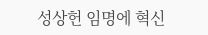성상헌 임명에 혁신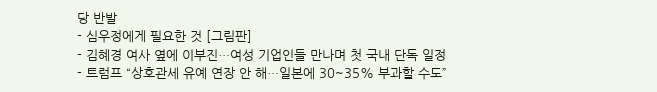당 반발
- 심우정에게 필요한 것 [그림판]
- 김혜경 여사 옆에 이부진…여성 기업인들 만나며 첫 국내 단독 일정
- 트럼프 “상호관세 유예 연장 안 해…일본에 30~35% 부과할 수도”